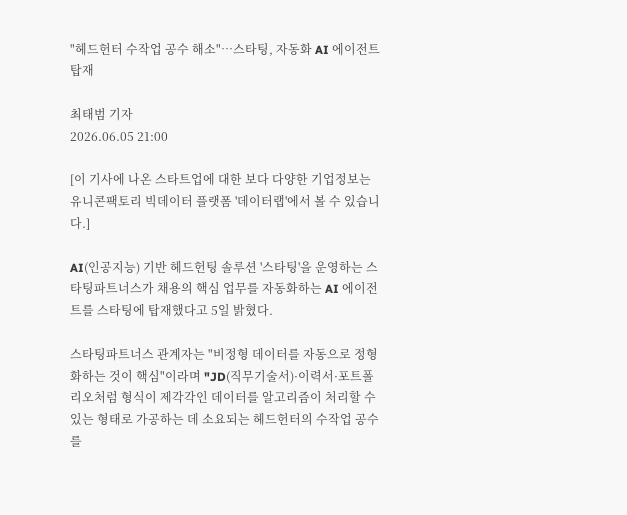"헤드헌터 수작업 공수 해소"…스타팅, 자동화 AI 에이전트 탑재

최태범 기자
2026.06.05 21:00

[이 기사에 나온 스타트업에 대한 보다 다양한 기업정보는 유니콘팩토리 빅데이터 플랫폼 '데이터랩'에서 볼 수 있습니다.]

AI(인공지능) 기반 헤드헌팅 솔루션 '스타팅'을 운영하는 스타팅파트너스가 채용의 핵심 업무를 자동화하는 AI 에이전트를 스타팅에 탑재했다고 5일 밝혔다.

스타팅파트너스 관계자는 "비정형 데이터를 자동으로 정형화하는 것이 핵심"이라며 "JD(직무기술서)·이력서·포트폴리오처럼 형식이 제각각인 데이터를 알고리즘이 처리할 수 있는 형태로 가공하는 데 소요되는 헤드헌터의 수작업 공수를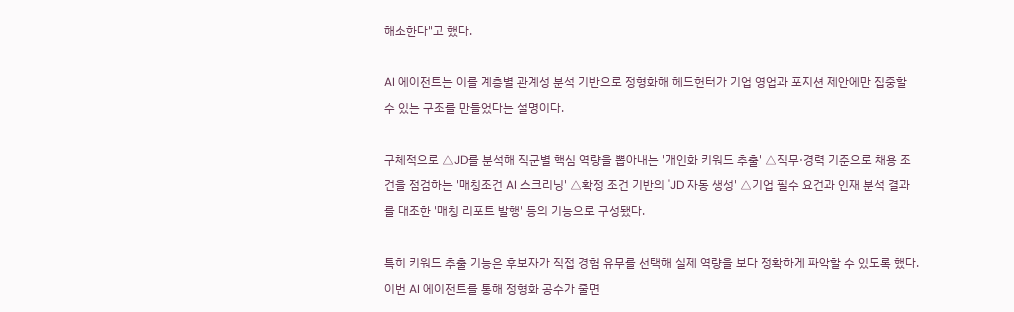해소한다"고 했다.

AI 에이전트는 이를 계층별 관계성 분석 기반으로 정형화해 헤드헌터가 기업 영업과 포지션 제안에만 집중할 수 있는 구조를 만들었다는 설명이다.

구체적으로 △JD를 분석해 직군별 핵심 역량을 뽑아내는 '개인화 키워드 추출' △직무·경력 기준으로 채용 조건을 점검하는 '매칭조건 AI 스크리닝' △확정 조건 기반의 'JD 자동 생성' △기업 필수 요건과 인재 분석 결과를 대조한 '매칭 리포트 발행' 등의 기능으로 구성됐다.

특히 키워드 추출 기능은 후보자가 직접 경험 유무를 선택해 실제 역량을 보다 정확하게 파악할 수 있도록 했다. 이번 AI 에이전트를 통해 정형화 공수가 줄면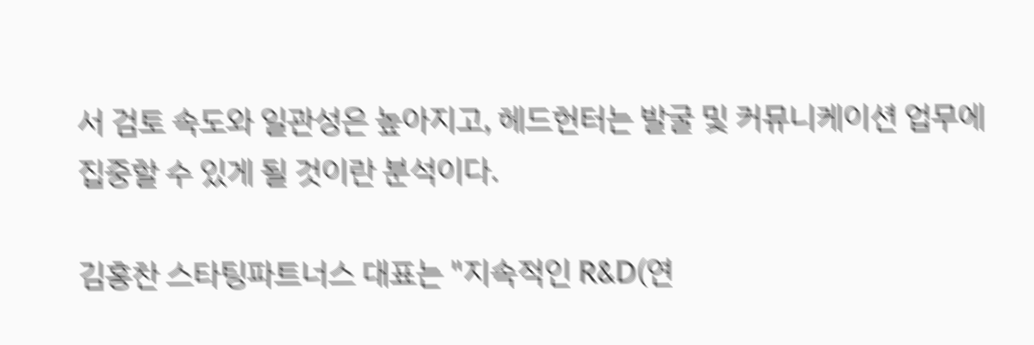서 검토 속도와 일관성은 높아지고, 헤드헌터는 발굴 및 커뮤니케이션 업무에 집중할 수 있게 될 것이란 분석이다.

김홍찬 스타팅파트너스 대표는 "지속적인 R&D(연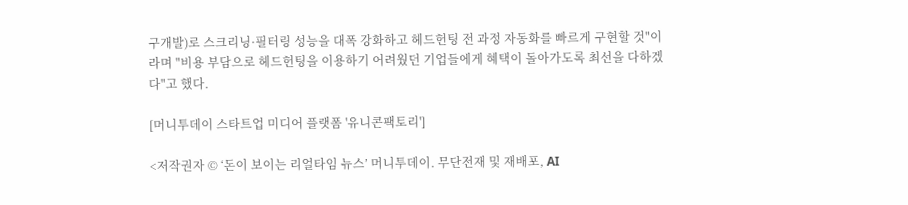구개발)로 스크리닝·필터링 성능을 대폭 강화하고 헤드헌팅 전 과정 자동화를 빠르게 구현할 것"이라며 "비용 부담으로 헤드헌팅을 이용하기 어려웠던 기업들에게 혜택이 돌아가도록 최선을 다하겠다"고 했다.

[머니투데이 스타트업 미디어 플랫폼 '유니콘팩토리']

<저작권자 © ‘돈이 보이는 리얼타임 뉴스’ 머니투데이. 무단전재 및 재배포, AI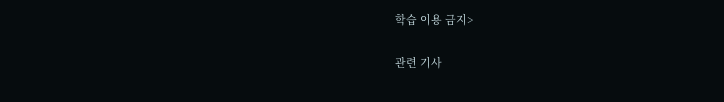학습 이용 금지>

관련 기사